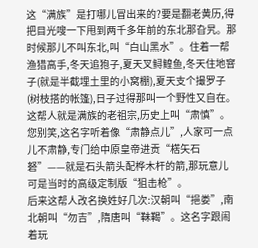这“满族”是打哪儿冒出来的?要是翻老黄历,得把目光嗖一下甩到两千多年前的东北那旮旯。那时候那儿不叫东北,叫“白山黑水”。住着一帮渔猎高手,冬天追狍子,夏天叉鲟鳇鱼,冬天住地窨子(就是半截埋土里的小窝棚),夏天支个撮罗子(树枝搭的帐篷),日子过得那叫一个野性又自在。这帮人就是满族的老祖宗,历史上叫“肃慎”。您别笑,这名字听着像“肃静点儿”,人家可一点儿不肃静,专门给中原皇帝进贡“楛矢石砮”——就是石头箭头配桦木杆的箭,那玩意儿可是当时的高级定制版“狙击枪”。
后来这帮人改名换姓好几次:汉朝叫“挹娄”,南北朝叫“勿吉”,隋唐叫“靺鞨”。这名字跟闹着玩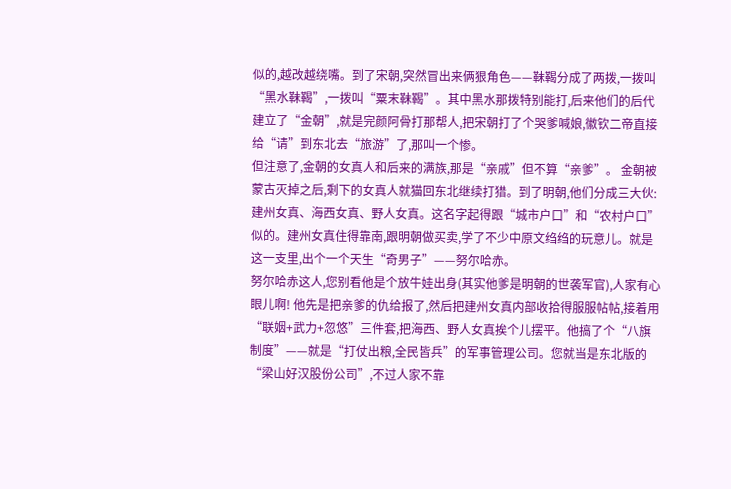似的,越改越绕嘴。到了宋朝,突然冒出来俩狠角色——靺鞨分成了两拨,一拨叫“黑水靺鞨”,一拨叫“粟末靺鞨”。其中黑水那拨特别能打,后来他们的后代建立了“金朝”,就是完颜阿骨打那帮人,把宋朝打了个哭爹喊娘,徽钦二帝直接给“请”到东北去“旅游”了,那叫一个惨。
但注意了,金朝的女真人和后来的满族,那是“亲戚”但不算“亲爹”。 金朝被蒙古灭掉之后,剩下的女真人就猫回东北继续打猎。到了明朝,他们分成三大伙:建州女真、海西女真、野人女真。这名字起得跟“城市户口”和“农村户口”似的。建州女真住得靠南,跟明朝做买卖,学了不少中原文绉绉的玩意儿。就是这一支里,出个一个天生“奇男子”——努尔哈赤。
努尔哈赤这人,您别看他是个放牛娃出身(其实他爹是明朝的世袭军官),人家有心眼儿啊! 他先是把亲爹的仇给报了,然后把建州女真内部收拾得服服帖帖,接着用“联姻+武力+忽悠”三件套,把海西、野人女真挨个儿摆平。他搞了个“八旗制度”——就是“打仗出粮,全民皆兵”的军事管理公司。您就当是东北版的“梁山好汉股份公司”,不过人家不靠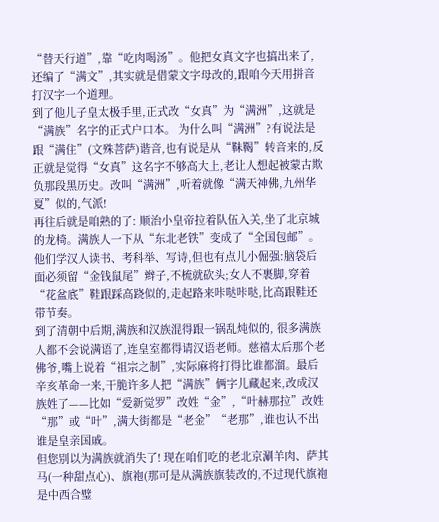“替天行道”,靠“吃肉喝汤”。他把女真文字也搞出来了,还编了“满文”,其实就是借蒙文字母改的,跟咱今天用拼音打汉字一个道理。
到了他儿子皇太极手里,正式改“女真”为“满洲”,这就是“满族”名字的正式户口本。 为什么叫“满洲”?有说法是跟“满住”(文殊菩萨)谐音,也有说是从“靺鞨”转音来的,反正就是觉得“女真”这名字不够高大上,老让人想起被蒙古欺负那段黑历史。改叫“满洲”,听着就像“满天神佛,九州华夏”似的,气派!
再往后就是咱熟的了: 顺治小皇帝拉着队伍入关,坐了北京城的龙椅。满族人一下从“东北老铁”变成了“全国包邮”。他们学汉人读书、考科举、写诗,但也有点儿小倔强:脑袋后面必须留“金钱鼠尾”辫子,不梳就砍头;女人不裹脚,穿着“花盆底”鞋跟踩高跷似的,走起路来咔哒咔哒,比高跟鞋还带节奏。
到了清朝中后期,满族和汉族混得跟一锅乱炖似的, 很多满族人都不会说满语了,连皇室都得请汉语老师。慈禧太后那个老佛爷,嘴上说着“祖宗之制”,实际麻将打得比谁都溜。最后辛亥革命一来,干脆许多人把“满族”俩字儿藏起来,改成汉族姓了——比如“爱新觉罗”改姓“金”,“叶赫那拉”改姓“那”或“叶”,满大街都是“老金”“老那”,谁也认不出谁是皇亲国戚。
但您别以为满族就消失了! 现在咱们吃的老北京涮羊肉、萨其马(一种甜点心)、旗袍(那可是从满族旗装改的,不过现代旗袍是中西合璧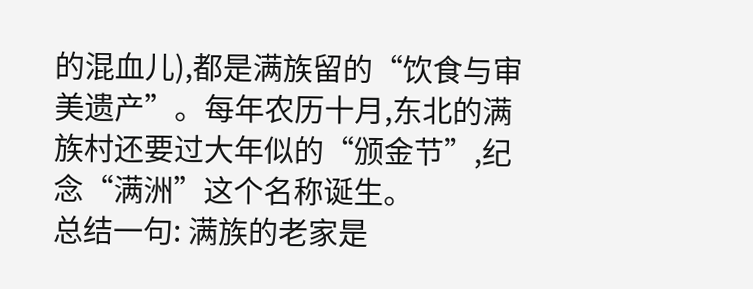的混血儿),都是满族留的“饮食与审美遗产”。每年农历十月,东北的满族村还要过大年似的“颁金节”,纪念“满洲”这个名称诞生。
总结一句: 满族的老家是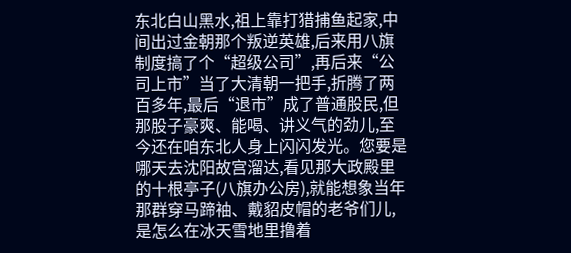东北白山黑水,祖上靠打猎捕鱼起家,中间出过金朝那个叛逆英雄,后来用八旗制度搞了个“超级公司”,再后来“公司上市”当了大清朝一把手,折腾了两百多年,最后“退市”成了普通股民,但那股子豪爽、能喝、讲义气的劲儿,至今还在咱东北人身上闪闪发光。您要是哪天去沈阳故宫溜达,看见那大政殿里的十根亭子(八旗办公房),就能想象当年那群穿马蹄袖、戴貂皮帽的老爷们儿,是怎么在冰天雪地里撸着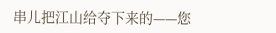串儿把江山给夺下来的——您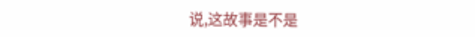说,这故事是不是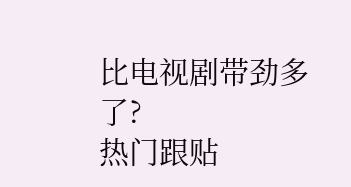比电视剧带劲多了?
热门跟贴